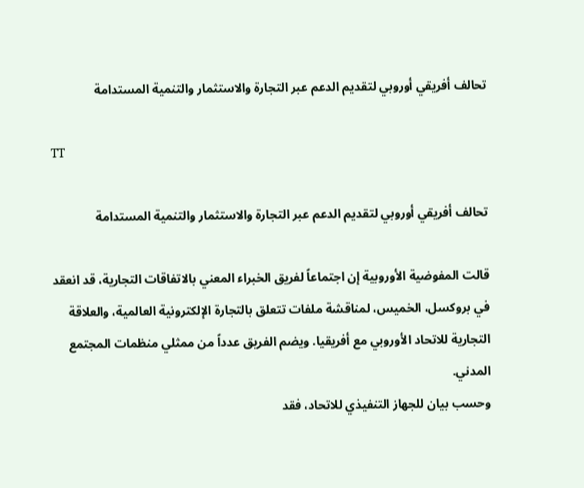تحالف أفريقي أوروبي لتقديم الدعم عبر التجارة والاستثمار والتنمية المستدامة

TT

تحالف أفريقي أوروبي لتقديم الدعم عبر التجارة والاستثمار والتنمية المستدامة

قالت المفوضية الأوروبية إن اجتماعاً لفريق الخبراء المعني بالاتفاقات التجارية، قد انعقد في بروكسل، الخميس، لمناقشة ملفات تتعلق بالتجارة الإلكترونية العالمية، والعلاقة التجارية للاتحاد الأوروبي مع أفريقيا. ويضم الفريق عدداً من ممثلي منظمات المجتمع المدني.
وحسب بيان للجهاز التنفيذي للاتحاد، فقد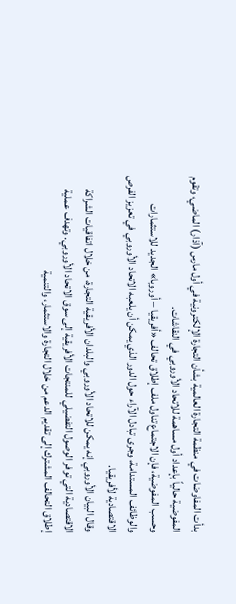بدأت المفاوضات في منظمة التجارة العالمية بشأن التجارة الإلكترونية في أول مارس (آذار) الماضي، وتقوم المفوضية حالياً بإعداد أول مساهمة للاتحاد الأوروبي في النقاشات.
وحسب المفوضية، فإن الاجتماع تناول ملف إطلاق تحالف «أفريقيا – أوروبا» الجديد للاستثمارات والوظائف المستدامة، وجرى تبادل الآراء حول الدور الذي يمكن أن يلعبه الاتحاد الأوروبي في تعزيز الفرص الاقتصادية لأفريقيا.
وقال البيان الأوروبي إنه يمكن للاتحاد الأوروبي والبلدان الأفريقية التجارة، من خلال اتفاقيات الشراكة الاقتصادية التي توفر الوصول التفضيلي للمنتجات الأفريقية إلى سوق الاتحاد الأوروبي. وتهدف عملية إطلاق التحالف المشترك إلى تقديم الدعم من خلال التجارة والاستثمار، والتنمية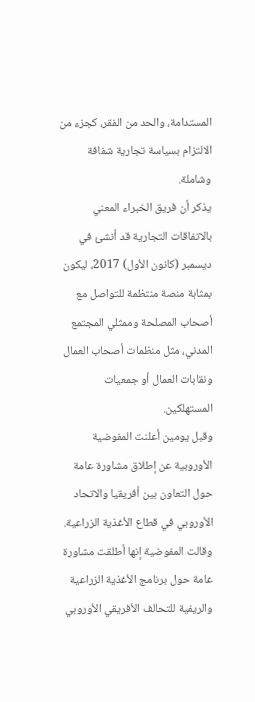المستدامة، والحد من الفقر، كجزء من الالتزام بسياسة تجارية شفافة وشاملة.
يذكر أن فريق الخبراء المعني بالاتفاقات التجارية قد أنشئ في ديسمبر (كانون الأول) 2017، ليكون بمثابة منصة منتظمة للتواصل مع أصحاب المصلحة وممثلي المجتمع المدني، مثل منظمات أصحاب العمال ونقابات العمال أو جمعيات المستهلكين.
وقبل يومين أعلنت المفوضية الأوروبية عن إطلاق مشاورة عامة حول التعاون بين أفريقيا والاتحاد الأوروبي في قطاع الأغذية الزراعية. وقالت المفوضية إنها أطلقت مشاورة عامة حول برنامج الأغذية الزراعية والريفية للتحالف الأفريقي الأوروبي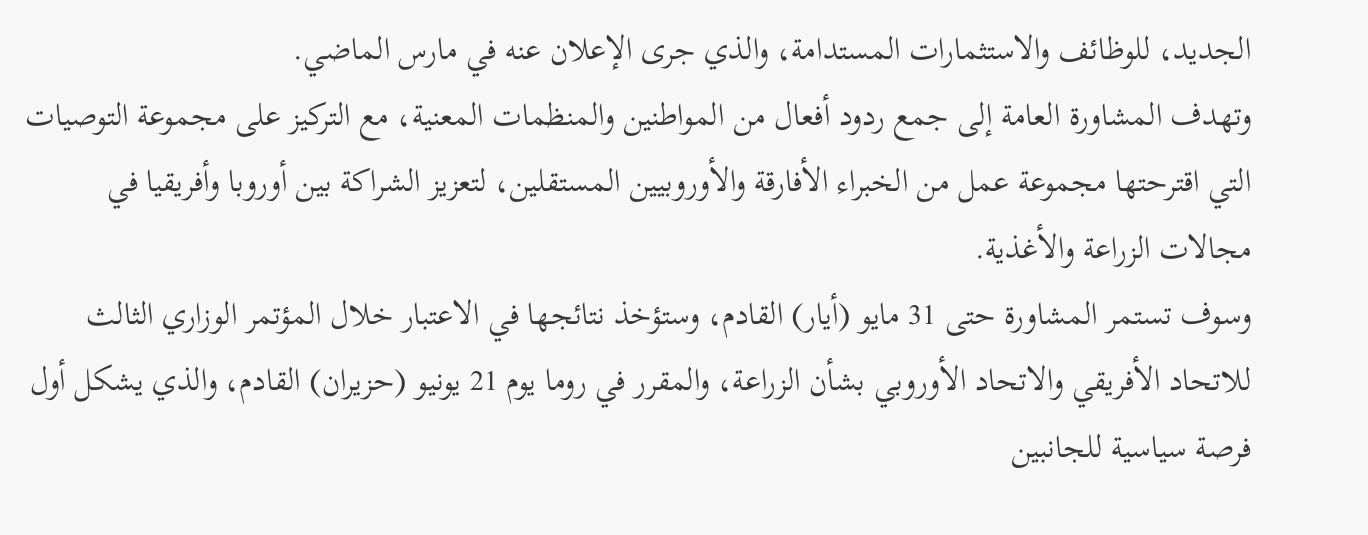الجديد، للوظائف والاستثمارات المستدامة، والذي جرى الإعلان عنه في مارس الماضي.
وتهدف المشاورة العامة إلى جمع ردود أفعال من المواطنين والمنظمات المعنية، مع التركيز على مجموعة التوصيات التي اقترحتها مجموعة عمل من الخبراء الأفارقة والأوروبيين المستقلين، لتعزيز الشراكة بين أوروبا وأفريقيا في مجالات الزراعة والأغذية.
وسوف تستمر المشاورة حتى 31 مايو (أيار) القادم، وستؤخذ نتائجها في الاعتبار خلال المؤتمر الوزاري الثالث للاتحاد الأفريقي والاتحاد الأوروبي بشأن الزراعة، والمقرر في روما يوم 21 يونيو (حزيران) القادم، والذي يشكل أول فرصة سياسية للجانبين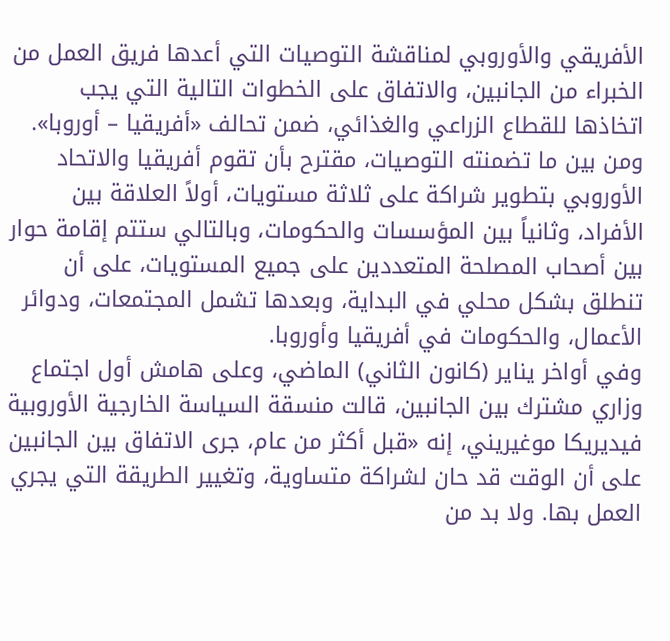الأفريقي والأوروبي لمناقشة التوصيات التي أعدها فريق العمل من الخبراء من الجانبين، والاتفاق على الخطوات التالية التي يجب اتخاذها للقطاع الزراعي والغذائي، ضمن تحالف «أفريقيا – أوروبا».
ومن بين ما تضمنته التوصيات، مقترح بأن تقوم أفريقيا والاتحاد الأوروبي بتطوير شراكة على ثلاثة مستويات، أولاً العلاقة بين الأفراد، وثانياً بين المؤسسات والحكومات، وبالتالي ستتم إقامة حوار بين أصحاب المصلحة المتعددين على جميع المستويات، على أن تنطلق بشكل محلي في البداية، وبعدها تشمل المجتمعات، ودوائر الأعمال، والحكومات في أفريقيا وأوروبا.
وفي أواخر يناير (كانون الثاني) الماضي، وعلى هامش أول اجتماع وزاري مشترك بين الجانبين، قالت منسقة السياسة الخارجية الأوروبية فيديريكا موغيريني، إنه «قبل أكثر من عام، جرى الاتفاق بين الجانبين على أن الوقت قد حان لشراكة متساوية، وتغيير الطريقة التي يجري العمل بها. ولا بد من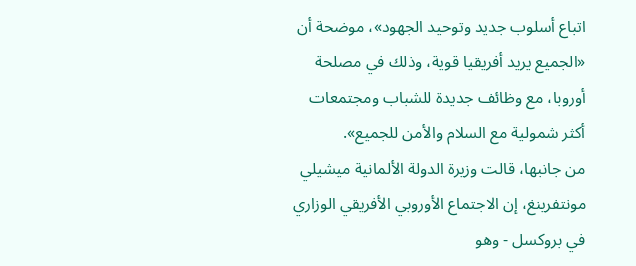اتباع أسلوب جديد وتوحيد الجهود»، موضحة أن «الجميع يريد أفريقيا قوية، وذلك في مصلحة أوروبا، مع وظائف جديدة للشباب ومجتمعات أكثر شمولية مع السلام والأمن للجميع».
من جانبها، قالت وزيرة الدولة الألمانية ميشيلي مونتفرينغ، إن الاجتماع الأوروبي الأفريقي الوزاري في بروكسل - وهو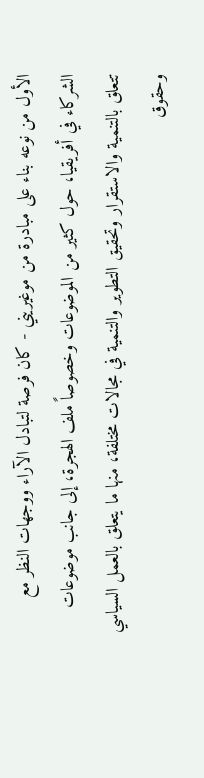الأول من نوعه بناء على مبادرة من موغيريني - كان فرصة لتبادل الآراء ووجهات النظر مع الشركاء في أفريقيا، حول كثير من الموضوعات وخصوصاً ملف الهجرة، إلى جانب موضوعات تتعلق بالتنمية والاستقرار وتحقيق التطوير والتنمية في مجالات مختلفة، منها ما يتعلق بالعمل السياسي وحقوق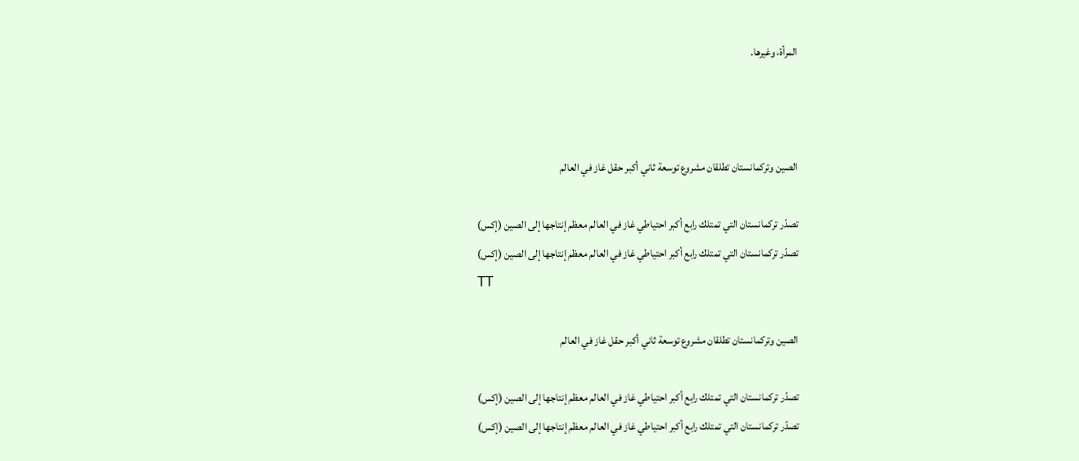المرأة، وغيرها.



الصين وتركمانستان تطلقان مشروع توسعة ثاني أكبر حقل غاز في العالم

تصدّر تركمانستان التي تمتلك رابع أكبر احتياطي غاز في العالم معظم إنتاجها إلى الصين (إكس)
تصدّر تركمانستان التي تمتلك رابع أكبر احتياطي غاز في العالم معظم إنتاجها إلى الصين (إكس)
TT

الصين وتركمانستان تطلقان مشروع توسعة ثاني أكبر حقل غاز في العالم

تصدّر تركمانستان التي تمتلك رابع أكبر احتياطي غاز في العالم معظم إنتاجها إلى الصين (إكس)
تصدّر تركمانستان التي تمتلك رابع أكبر احتياطي غاز في العالم معظم إنتاجها إلى الصين (إكس)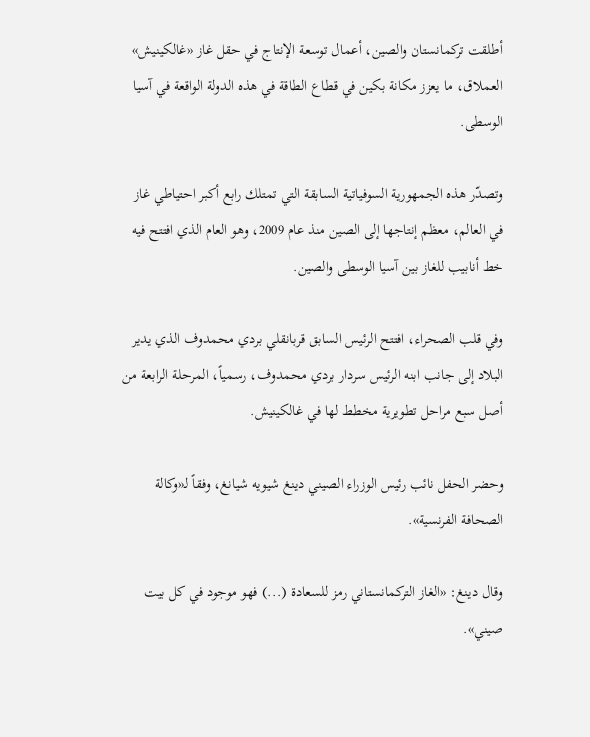أطلقت تركمانستان والصين، أعمال توسعة الإنتاج في حقل غاز «غالكينيش» العملاق، ما يعزز مكانة بكين في قطاع الطاقة في هذه الدولة الواقعة في آسيا الوسطى.

وتصدّر هذه الجمهورية السوفياتية السابقة التي تمتلك رابع أكبر احتياطي غاز في العالم، معظم إنتاجها إلى الصين منذ عام 2009، وهو العام الذي افتتح فيه خط أنابيب للغاز بين آسيا الوسطى والصين.

وفي قلب الصحراء، افتتح الرئيس السابق قربانقلي بردي محمدوف الذي يدير البلاد إلى جانب ابنه الرئيس سردار بردي محمدوف، رسمياً، المرحلة الرابعة من أصل سبع مراحل تطويرية مخطط لها في غالكينيش.

وحضر الحفل نائب رئيس الوزراء الصيني دينغ شيويه شيانغ، وفقاً لـ«وكالة الصحافة الفرنسية».

وقال دينغ: «الغاز التركمانستاني رمز للسعادة (...) فهو موجود في كل بيت صيني».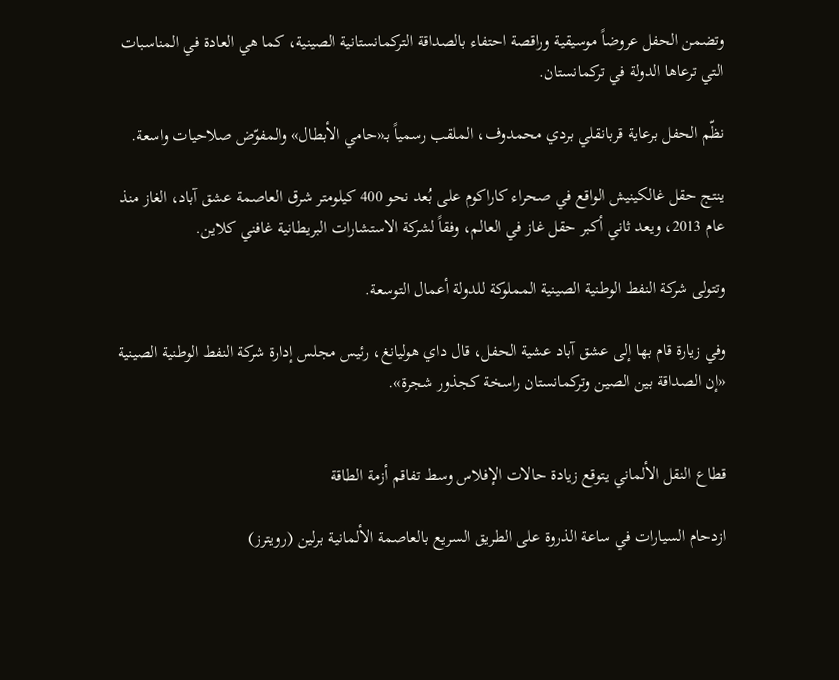وتضمن الحفل عروضاً موسيقية وراقصة احتفاء بالصداقة التركمانستانية الصينية، كما هي العادة في المناسبات التي ترعاها الدولة في تركمانستان.

نظّم الحفل برعاية قربانقلي بردي محمدوف، الملقب رسمياً بـ«حامي الأبطال» والمفوّض صلاحيات واسعة.

ينتج حقل غالكينيش الواقع في صحراء كاراكوم على بُعد نحو 400 كيلومتر شرق العاصمة عشق آباد، الغاز منذ عام 2013، ويعد ثاني أكبر حقل غاز في العالم، وفقاً لشركة الاستشارات البريطانية غافني كلاين.

وتتولى شركة النفط الوطنية الصينية المملوكة للدولة أعمال التوسعة.

وفي زيارة قام بها إلى عشق آباد عشية الحفل، قال داي هوليانغ، رئيس مجلس إدارة شركة النفط الوطنية الصينية «إن الصداقة بين الصين وتركمانستان راسخة كجذور شجرة».


قطاع النقل الألماني يتوقع زيادة حالات الإفلاس وسط تفاقم أزمة الطاقة

ازدحام السيارات في ساعة الذروة على الطريق السريع بالعاصمة الألمانية برلين (رويترز)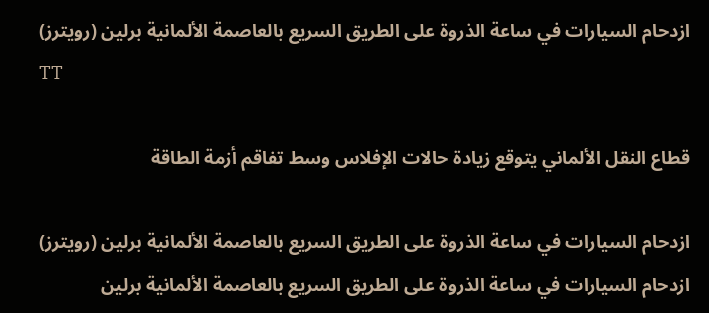ازدحام السيارات في ساعة الذروة على الطريق السريع بالعاصمة الألمانية برلين (رويترز)
TT

قطاع النقل الألماني يتوقع زيادة حالات الإفلاس وسط تفاقم أزمة الطاقة

ازدحام السيارات في ساعة الذروة على الطريق السريع بالعاصمة الألمانية برلين (رويترز)
ازدحام السيارات في ساعة الذروة على الطريق السريع بالعاصمة الألمانية برلين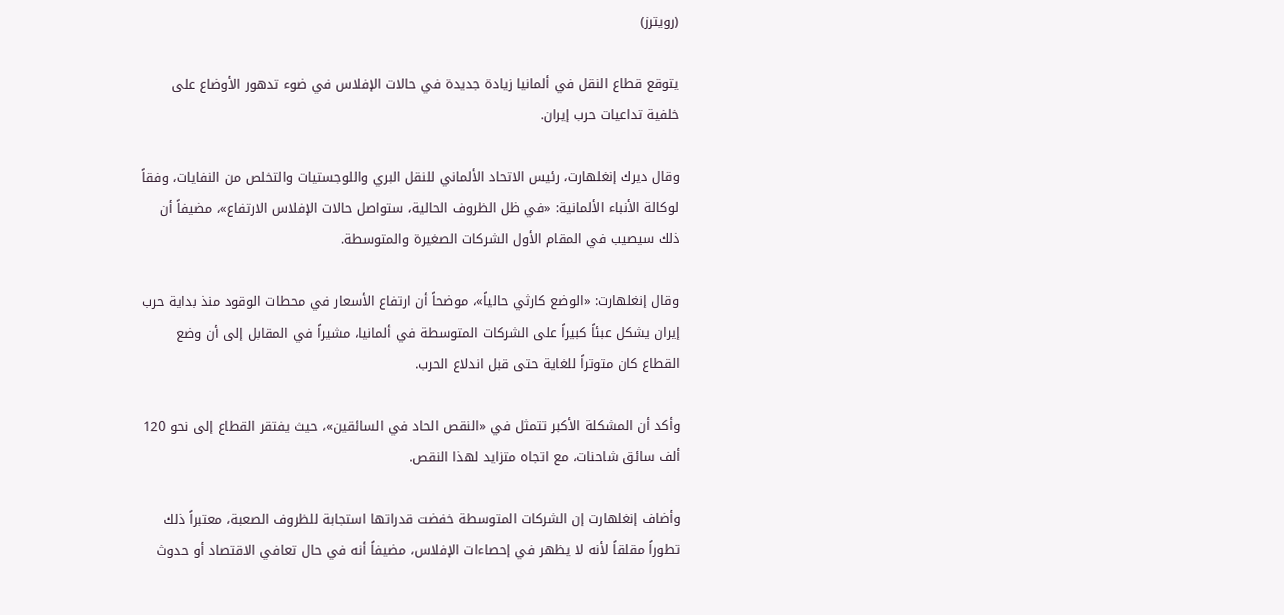(رويترز)

يتوقع قطاع النقل في ألمانيا زيادة جديدة في حالات الإفلاس في ضوء تدهور الأوضاع على خلفية تداعيات حرب إيران.

وقال ديرك إنغلهارت، رئيس الاتحاد الألماني للنقل البري واللوجستيات والتخلص من النفايات، وفقاً لوكالة الأنباء الألمانية: «في ظل الظروف الحالية، ستواصل حالات الإفلاس الارتفاع»، مضيفاً أن ذلك سيصيب في المقام الأول الشركات الصغيرة والمتوسطة.

وقال إنغلهارت: «الوضع كارثي حالياً»، موضحاً أن ارتفاع الأسعار في محطات الوقود منذ بداية حرب إيران يشكل عبئاً كبيراً على الشركات المتوسطة في ألمانيا، مشيراً في المقابل إلى أن وضع القطاع كان متوتراً للغاية حتى قبل اندلاع الحرب.

وأكد أن المشكلة الأكبر تتمثل في «النقص الحاد في السائقين»، حيث يفتقر القطاع إلى نحو 120 ألف سائق شاحنات، مع اتجاه متزايد لهذا النقص.

وأضاف إنغلهارت إن الشركات المتوسطة خفضت قدراتها استجابة للظروف الصعبة، معتبراً ذلك تطوراً مقلقاً لأنه لا يظهر في إحصاءات الإفلاس، مضيفاً أنه في حال تعافي الاقتصاد أو حدوث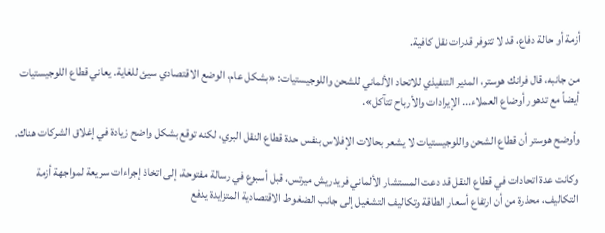أزمة أو حالة دفاع، قد لا تتوفر قدرات نقل كافية.

من جانبه، قال فرانك هوستر، المدير التنفيذي للاتحاد الألماني للشحن واللوجيستيات: «بشكل عام، الوضع الاقتصادي سيئ للغاية. يعاني قطاع اللوجيستيات أيضاً مع تدهور أوضاع العملاء... الإيرادات والأرباح تتآكل».

وأوضح هوستر أن قطاع الشحن واللوجيستيات لا يشعر بحالات الإفلاس بنفس حدة قطاع النقل البري، لكنه توقع بشكل واضح زيادة في إغلاق الشركات هناك.

وكانت عدة اتحادات في قطاع النقل قد دعت المستشار الألماني فريدريش ميرتس، قبل أسبوع في رسالة مفتوحة، إلى اتخاذ إجراءات سريعة لمواجهة أزمة التكاليف، محذرة من أن ارتفاع أسعار الطاقة وتكاليف التشغيل إلى جانب الضغوط الاقتصادية المتزايدة يدفع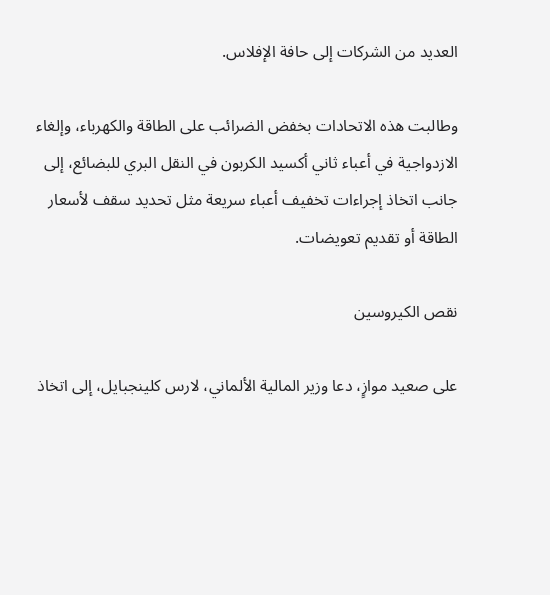العديد من الشركات إلى حافة الإفلاس.

وطالبت هذه الاتحادات بخفض الضرائب على الطاقة والكهرباء، وإلغاء الازدواجية في أعباء ثاني أكسيد الكربون في النقل البري للبضائع، إلى جانب اتخاذ إجراءات تخفيف أعباء سريعة مثل تحديد سقف لأسعار الطاقة أو تقديم تعويضات.

نقص الكيروسين

على صعيد موازٍ، دعا وزير المالية الألماني، لارس كلينجبايل، إلى اتخاذ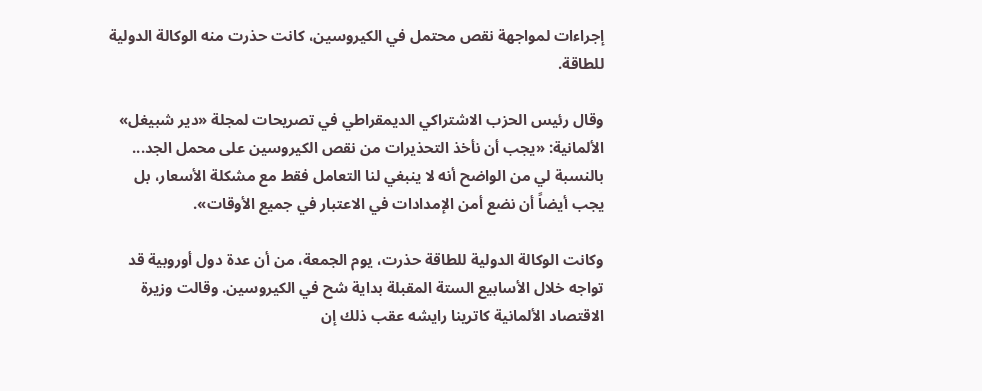إجراءات لمواجهة نقص محتمل في الكيروسين، كانت حذرت منه الوكالة الدولية للطاقة.

وقال رئيس الحزب الاشتراكي الديمقراطي في تصريحات لمجلة «دير شبيغل» الألمانية: «يجب أن نأخذ التحذيرات من نقص الكيروسين على محمل الجد... بالنسبة لي من الواضح أنه لا ينبغي لنا التعامل فقط مع مشكلة الأسعار، بل يجب أيضاً أن نضع أمن الإمدادات في الاعتبار في جميع الأوقات».

وكانت الوكالة الدولية للطاقة حذرت، يوم الجمعة، من أن عدة دول أوروبية قد تواجه خلال الأسابيع الستة المقبلة بداية شح في الكيروسين. وقالت وزيرة الاقتصاد الألمانية كاترينا رايشه عقب ذلك إن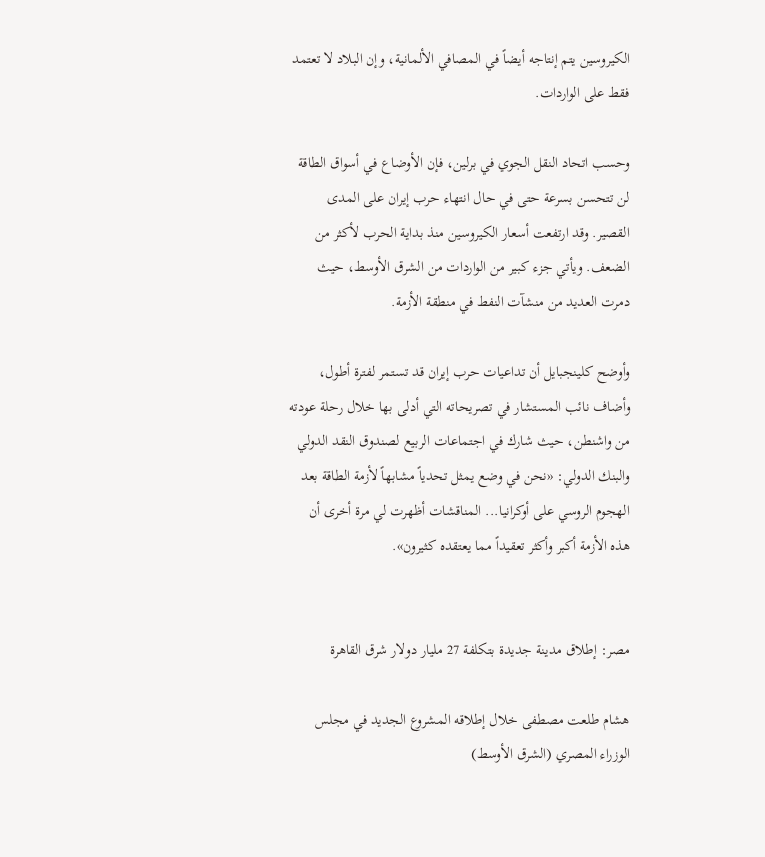الكيروسين يتم إنتاجه أيضاً في المصافي الألمانية، وإن البلاد لا تعتمد فقط على الواردات.

وحسب اتحاد النقل الجوي في برلين، فإن الأوضاع في أسواق الطاقة لن تتحسن بسرعة حتى في حال انتهاء حرب إيران على المدى القصير. وقد ارتفعت أسعار الكيروسين منذ بداية الحرب لأكثر من الضعف. ويأتي جزء كبير من الواردات من الشرق الأوسط، حيث دمرت العديد من منشآت النفط في منطقة الأزمة.

وأوضح كلينجبايل أن تداعيات حرب إيران قد تستمر لفترة أطول، وأضاف نائب المستشار في تصريحاته التي أدلى بها خلال رحلة عودته من واشنطن، حيث شارك في اجتماعات الربيع لصندوق النقد الدولي والبنك الدولي: «نحن في وضع يمثل تحدياً مشابهاً لأزمة الطاقة بعد الهجوم الروسي على أوكرانيا... المناقشات أظهرت لي مرة أخرى أن هذه الأزمة أكبر وأكثر تعقيداً مما يعتقده كثيرون».


مصر: إطلاق مدينة جديدة بتكلفة 27 مليار دولار شرق القاهرة

هشام طلعت مصطفى خلال إطلاقه المشروع الجديد في مجلس الوزراء المصري (الشرق الأوسط)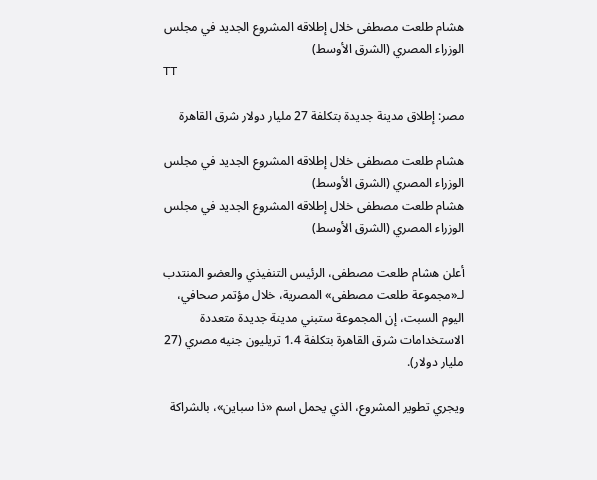هشام طلعت مصطفى خلال إطلاقه المشروع الجديد في مجلس الوزراء المصري (الشرق الأوسط)
TT

مصر: إطلاق مدينة جديدة بتكلفة 27 مليار دولار شرق القاهرة

هشام طلعت مصطفى خلال إطلاقه المشروع الجديد في مجلس الوزراء المصري (الشرق الأوسط)
هشام طلعت مصطفى خلال إطلاقه المشروع الجديد في مجلس الوزراء المصري (الشرق الأوسط)

أعلن هشام طلعت مصطفى، الرئيس التنفيذي والعضو المنتدب لـ«مجموعة طلعت مصطفى» المصرية، خلال مؤتمر صحافي، اليوم السبت، إن المجموعة ستبني مدينة جديدة متعددة الاستخدامات شرق القاهرة بتكلفة 1.4 تريليون جنيه مصري (27 مليار دولار).

ويجري تطوير المشروع، الذي يحمل اسم «ذا سباين»، بالشراكة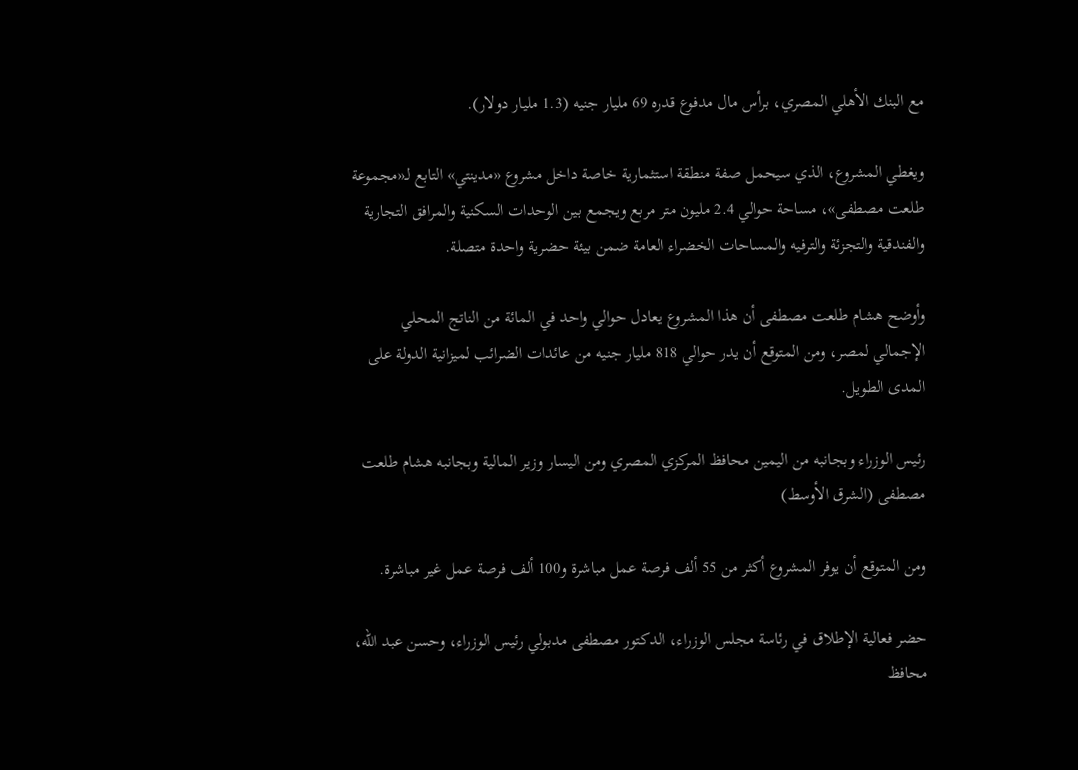مع البنك الأهلي المصري، برأس مال مدفوع قدره 69 مليار جنيه (1.3 مليار دولار).

ويغطي المشروع، الذي سيحمل صفة منطقة استثمارية خاصة داخل مشروع «مدينتي» التابع لـ«مجموعة طلعت مصطفى»، مساحة حوالي 2.4 مليون متر مربع ويجمع بين الوحدات السكنية والمرافق التجارية والفندقية والتجزئة والترفيه والمساحات الخضراء العامة ضمن بيئة حضرية واحدة متصلة.

وأوضح هشام طلعت مصطفى أن هذا المشروع يعادل حوالي واحد في المائة من الناتج المحلي الإجمالي لمصر، ومن المتوقع أن يدر حوالي 818 مليار جنيه من عائدات الضرائب لميزانية الدولة على المدى الطويل.

رئيس الوزراء وبجانبه من اليمين محافظ المركزي المصري ومن اليسار وزير المالية وبجانبه هشام طلعت مصطفى (الشرق الأوسط)

ومن المتوقع أن يوفر المشروع أكثر من 55 ألف فرصة عمل مباشرة و100 ألف فرصة عمل غير مباشرة.

حضر فعالية الإطلاق في رئاسة مجلس الوزراء، الدكتور مصطفى مدبولي رئيس الوزراء، وحسن عبد الله، محافظ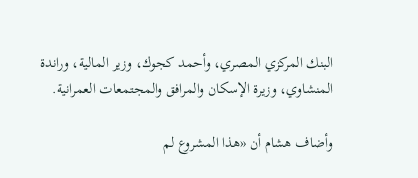البنك المركزي المصري، وأحمد كجوك، وزير المالية، وراندة المنشاوي، وزيرة الإسكان والمرافق والمجتمعات العمرانية.

وأضاف هشام أن «هذا المشروع لم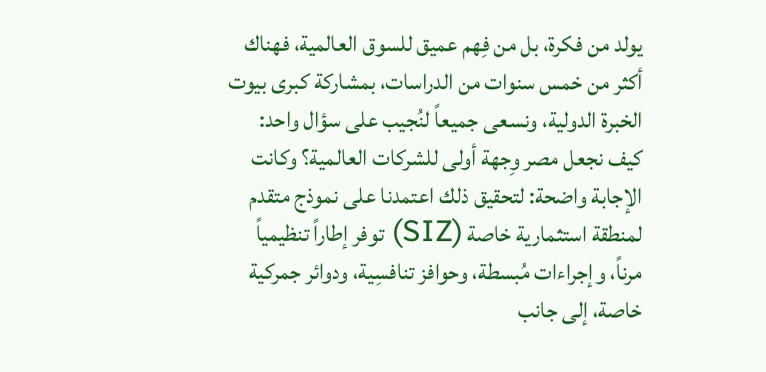يولد من فكرة، بل من فِهم عميق للسوق العالمية، فهناك أكثر من خمس سنوات من الدراسات، بمشاركة كبرى بيوت الخبرة الدولية، ونسعى جميعاً لنُجيب على سؤال واحد: كيف نجعل مصر وِجهة أولى للشركات العالمية؟ وكانت الإجابة واضحة: لتحقيق ذلك اعتمدنا على نموذج متقدم لمنطقة استثمارية خاصة (SIZ) توفر إطاراً تنظيمياً مرناً، وإجراءات مُبسطة، وحوافز تنافسِية، ودوائر جمركية خاصة، إلى جانب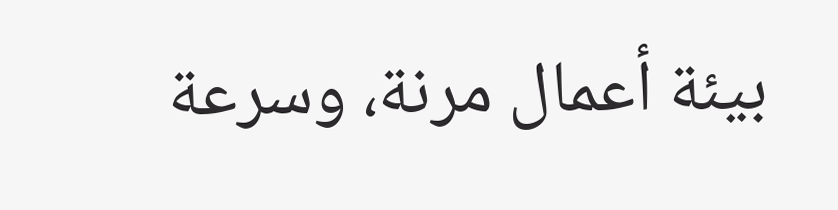بيئة أعمال مرنة، وسرعة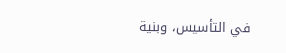في التأسيس، وبنية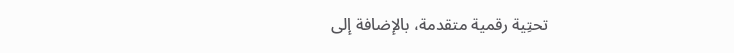تحتِية رقمية متقدمة، بالإضافة إلى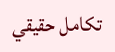تكامل حقيقي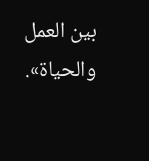بين العمل والحياة».